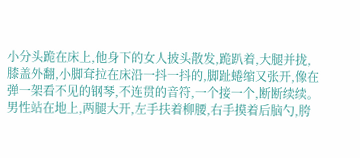小分头跪在床上,他身下的女人披头散发,跪趴着,大腿并拢,膝盖外翻,小脚耷拉在床沿一抖一抖的,脚趾蜷缩又张开,像在弹一架看不见的钢琴,不连贯的音符,一个接一个,断断续续。
男性站在地上,两腿大开,左手扶着柳腰,右手摸着后脑勺,胯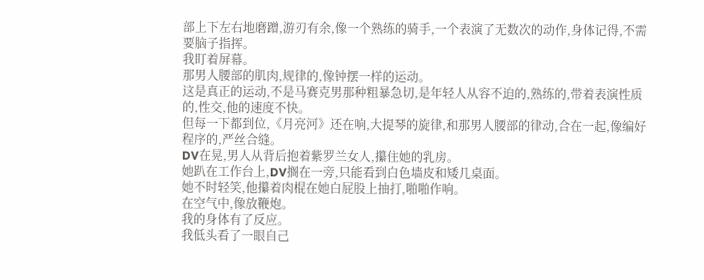部上下左右地磨蹭,游刃有余,像一个熟练的骑手,一个表演了无数次的动作,身体记得,不需要脑子指挥。
我盯着屏幕。
那男人腰部的肌肉,规律的,像钟摆一样的运动。
这是真正的运动,不是马赛克男那种粗暴急切,是年轻人从容不迫的,熟练的,带着表演性质的,性交,他的速度不快。
但每一下都到位,《月亮河》还在响,大提琴的旋律,和那男人腰部的律动,合在一起,像编好程序的,严丝合缝。
DV在晃,男人从背后抱着紫罗兰女人,攥住她的乳房。
她趴在工作台上,DV搁在一旁,只能看到白色墙皮和矮几桌面。
她不时轻笑,他攥着肉棍在她白屁股上抽打,啪啪作响。
在空气中,像放鞭炮。
我的身体有了反应。
我低头看了一眼自己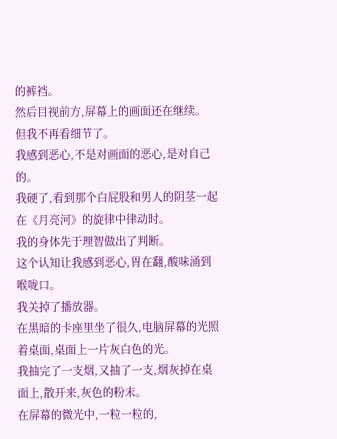的裤裆。
然后目视前方,屏幕上的画面还在继续。
但我不再看细节了。
我感到恶心,不是对画面的恶心,是对自己的。
我硬了,看到那个白屁股和男人的阴茎一起在《月亮河》的旋律中律动时。
我的身体先于理智做出了判断。
这个认知让我感到恶心,胃在翻,酸味涌到喉咙口。
我关掉了播放器。
在黑暗的卡座里坐了很久,电脑屏幕的光照着桌面,桌面上一片灰白色的光。
我抽完了一支烟,又抽了一支,烟灰掉在桌面上,散开来,灰色的粉末。
在屏幕的微光中,一粒一粒的,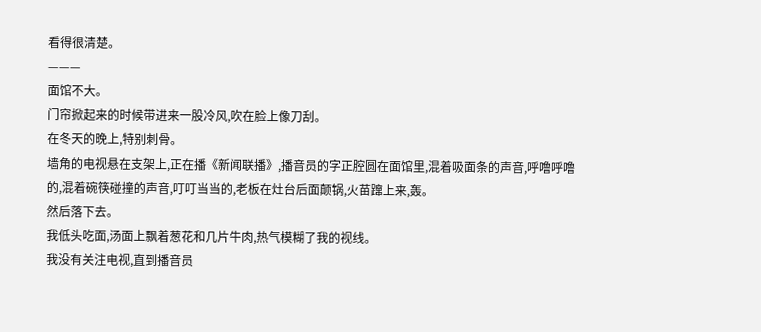看得很清楚。
———
面馆不大。
门帘掀起来的时候带进来一股冷风,吹在脸上像刀刮。
在冬天的晚上,特别刺骨。
墙角的电视悬在支架上,正在播《新闻联播》,播音员的字正腔圆在面馆里,混着吸面条的声音,呼噜呼噜的,混着碗筷碰撞的声音,叮叮当当的,老板在灶台后面颠锅,火苗蹿上来,轰。
然后落下去。
我低头吃面,汤面上飘着葱花和几片牛肉,热气模糊了我的视线。
我没有关注电视,直到播音员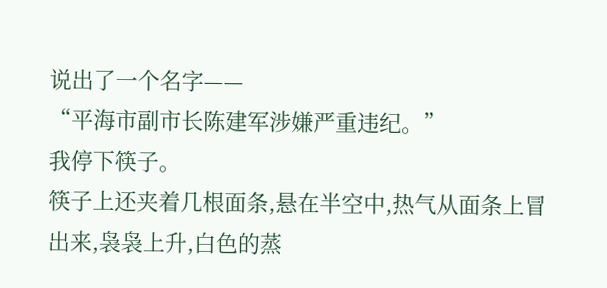说出了一个名字——
“平海市副市长陈建军涉嫌严重违纪。”
我停下筷子。
筷子上还夹着几根面条,悬在半空中,热气从面条上冒出来,袅袅上升,白色的蒸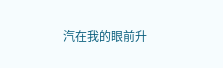汽在我的眼前升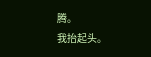腾。
我抬起头。